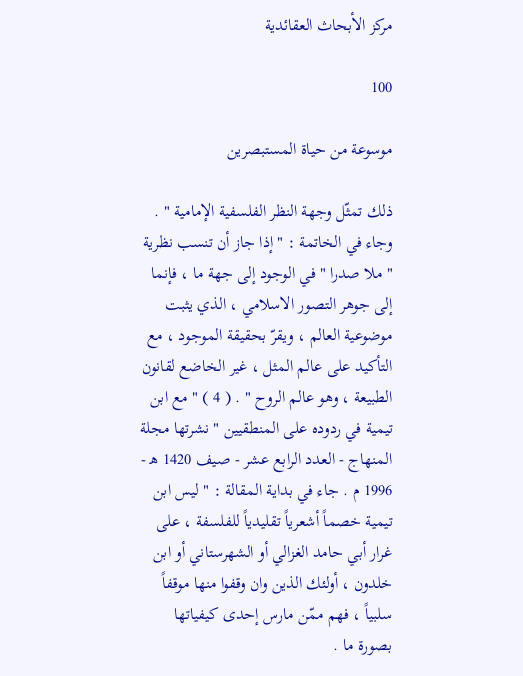مركز الأبحاث العقائدية

100

موسوعة من حياة المستبصرين

ذلك تمثّل وجهة النظر الفلسفية الإمامية " . وجاء في الخاتمة : " إذا جاز أن تنسب نظرية " ملا صدرا " في الوجود إلى جهة ما ، فإنما إلى جوهر التصور الاسلامي ، الذي يثبت موضوعية العالم ، ويقرّ بحقيقة الموجود ، مع التأكيد على عالم المثل ، غير الخاضع لقانون الطبيعة ، وهو عالم الروح " . ( 4 ) " مع ابن تيمية في ردوده على المنطقيين " نشرتها مجلة المنهاج - العدد الرابع عشر - صيف 1420 ه‍ - 1996 م . جاء في بداية المقالة : " ليس ابن تيمية خصماً أشعرياً تقليدياً للفلسفة ، على غرار أبي حامد الغزالي أو الشهرستاني أو ابن خلدون ، أولئك الذين وان وقفوا منها موقفاً سلبياً ، فهم ممّن مارس إحدى كيفياتها بصورة ما .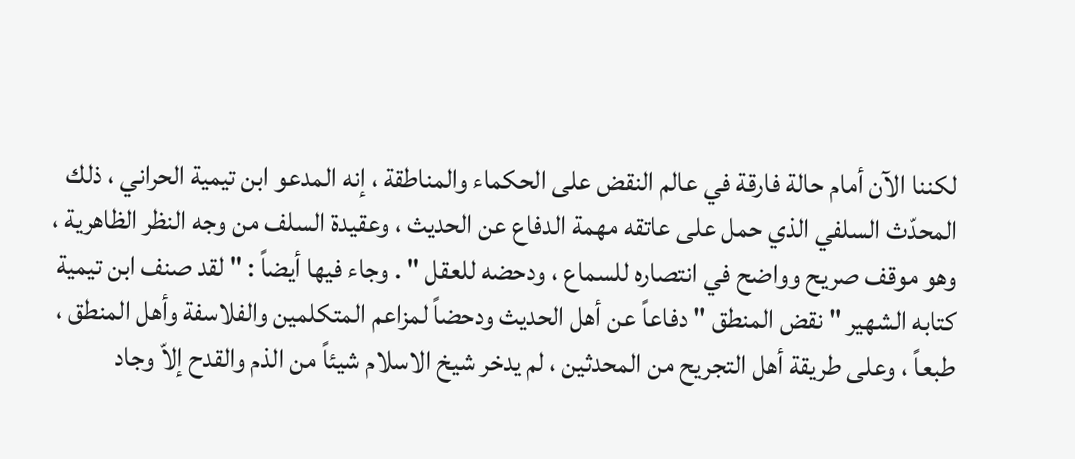لكننا الآن أمام حالة فارقة في عالم النقض على الحكماء والمناطقة ، إنه المدعو ابن تيمية الحراني ، ذلك المحدّث السلفي الذي حمل على عاتقه مهمة الدفاع عن الحديث ، وعقيدة السلف من وجه النظر الظاهرية ، وهو موقف صريح وواضح في انتصاره للسماع ، ودحضه للعقل " . وجاء فيها أيضاً : " لقد صنف ابن تيمية كتابه الشهير " نقض المنطق " دفاعاً عن أهل الحديث ودحضاً لمزاعم المتكلمين والفلاسفة وأهل المنطق ، طبعاً ، وعلى طريقة أهل التجريح من المحدثين ، لم يدخر شيخ الاسلام شيئاً من الذم والقدح إلاّ وجاد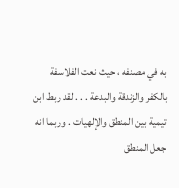به في مصنفه ، حيث نعت الفلاسفة بالكفر والزندقة والبدعة . . . لقد ربط ابن تيمية بين المنطق والإلهيات . وربما انه جعل المنطق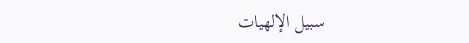سبيل الإلهيات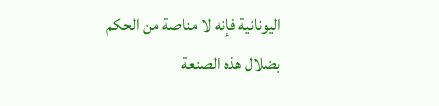اليونانية فإنه لا مناصة من الحكم بضلال هذه الصنعة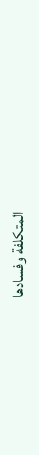المتكلفة وفسادها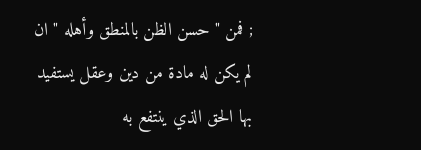; فمن " حسن الظن بالمنطق وأهله " ان لم يكن له مادة من دين وعقل يستفيد بها الحق الذي ينتفع به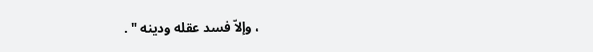، وإلاّ فسد عقله ودينه " .